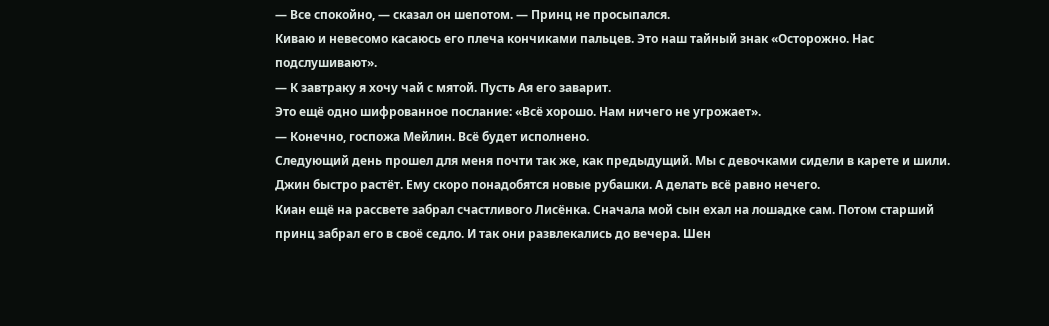— Все спокойно, — сказал он шепотом. — Принц не просыпался.
Киваю и невесомо касаюсь его плеча кончиками пальцев. Это наш тайный знак «Осторожно. Нас подслушивают».
— К завтраку я хочу чай с мятой. Пусть Ая его заварит.
Это ещё одно шифрованное послание: «Всё хорошо. Нам ничего не угрожает».
— Конечно, госпожа Мейлин. Всё будет исполнено.
Следующий день прошел для меня почти так же, как предыдущий. Мы с девочками сидели в карете и шили. Джин быстро растёт. Ему скоро понадобятся новые рубашки. А делать всё равно нечего.
Киан ещё на рассвете забрал счастливого Лисёнка. Сначала мой сын ехал на лошадке сам. Потом старший принц забрал его в своё седло. И так они развлекались до вечера. Шен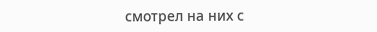смотрел на них с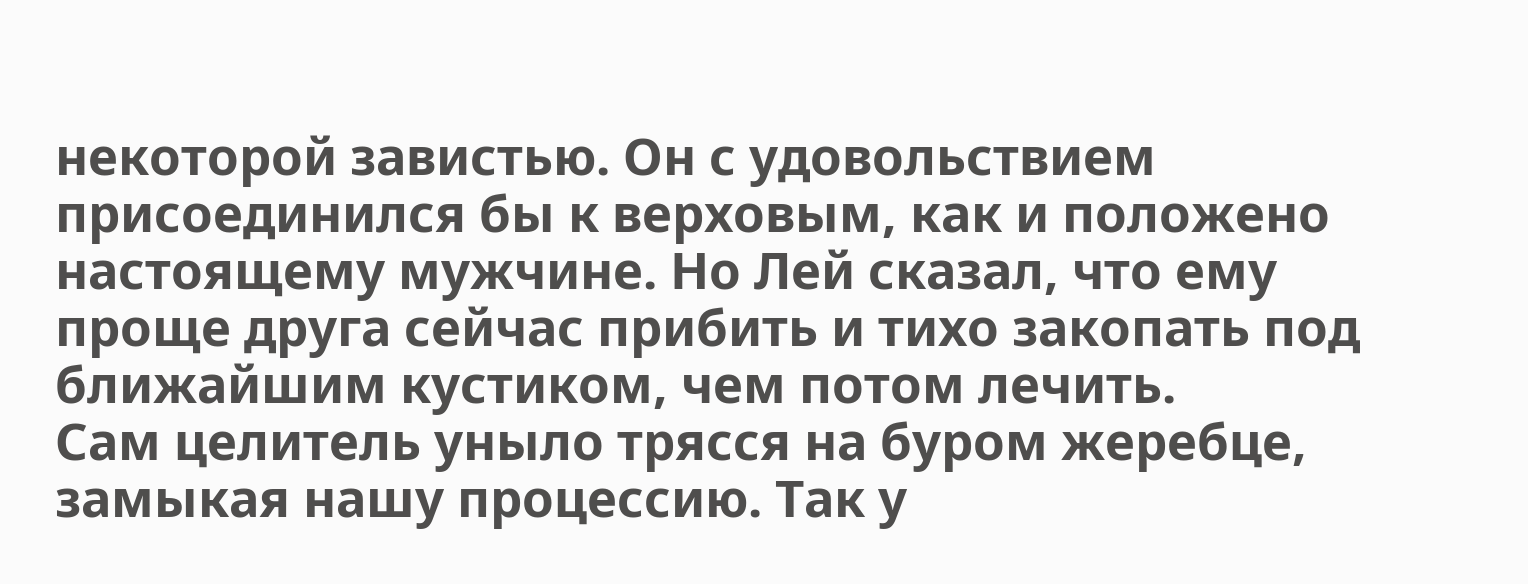некоторой завистью. Он с удовольствием присоединился бы к верховым, как и положено настоящему мужчине. Но Лей сказал, что ему проще друга сейчас прибить и тихо закопать под ближайшим кустиком, чем потом лечить.
Сам целитель уныло трясся на буром жеребце, замыкая нашу процессию. Так у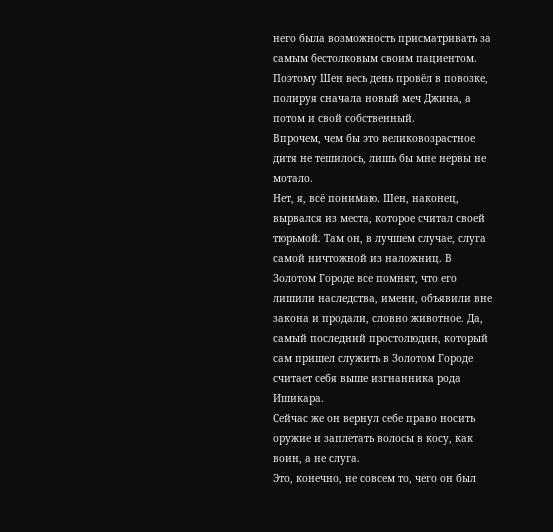него была возможность присматривать за самым бестолковым своим пациентом.
Поэтому Шен весь день провёл в повозке, полируя сначала новый меч Джина, а потом и свой собственный.
Впрочем, чем бы это великовозрастное дитя не тешилось, лишь бы мне нервы не мотало.
Нет, я, всё понимаю. Шен, наконец, вырвался из места, которое считал своей тюрьмой. Там он, в лучшем случае, слуга самой ничтожной из наложниц. В Золотом Городе все помнят, что его лишили наследства, имени, объявили вне закона и продали, словно животное. Да, самый последний простолюдин, который сам пришел служить в Золотом Городе считает себя выше изгнанника рода Ишикара.
Сейчас же он вернул себе право носить оружие и заплетать волосы в косу, как воин, а не слуга.
Это, конечно, не совсем то, чего он был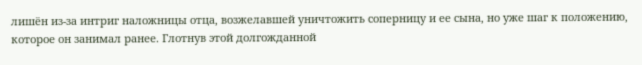лишён из-за интриг наложницы отца, возжелавшей уничтожить соперницу и ее сына, но уже шаг к положению, которое он занимал ранее. Глотнув этой долгожданной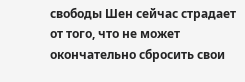свободы Шен сейчас страдает от того, что не может окончательно сбросить свои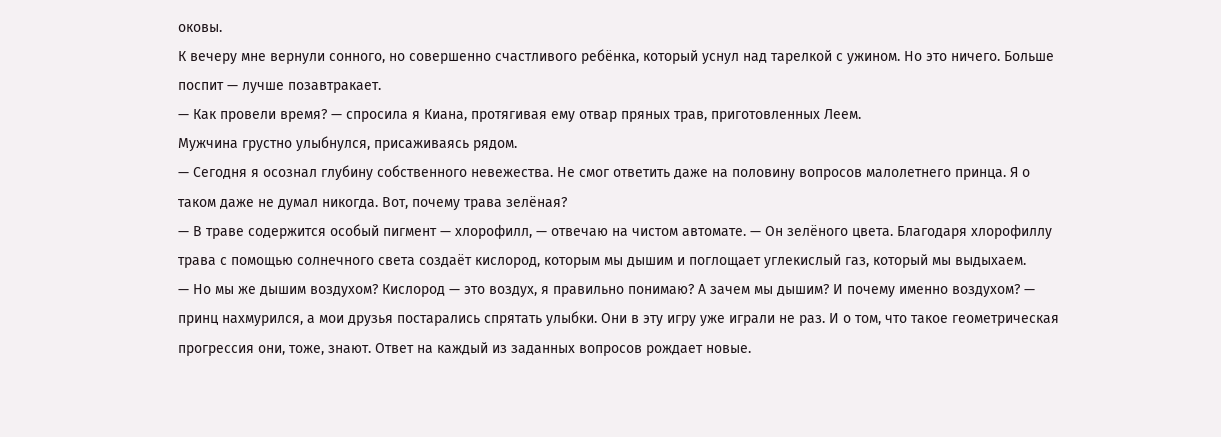оковы.
К вечеру мне вернули сонного, но совершенно счастливого ребёнка, который уснул над тарелкой с ужином. Но это ничего. Больше поспит — лучше позавтракает.
— Как провели время? — спросила я Киана, протягивая ему отвар пряных трав, приготовленных Леем.
Мужчина грустно улыбнулся, присаживаясь рядом.
— Сегодня я осознал глубину собственного невежества. Не смог ответить даже на половину вопросов малолетнего принца. Я о таком даже не думал никогда. Вот, почему трава зелёная?
— В траве содержится особый пигмент — хлорофилл, — отвечаю на чистом автомате. — Он зелёного цвета. Благодаря хлорофиллу трава с помощью солнечного света создаёт кислород, которым мы дышим и поглощает углекислый газ, который мы выдыхаем.
— Но мы же дышим воздухом? Кислород — это воздух, я правильно понимаю? А зачем мы дышим? И почему именно воздухом? — принц нахмурился, а мои друзья постарались спрятать улыбки. Они в эту игру уже играли не раз. И о том, что такое геометрическая прогрессия они, тоже, знают. Ответ на каждый из заданных вопросов рождает новые.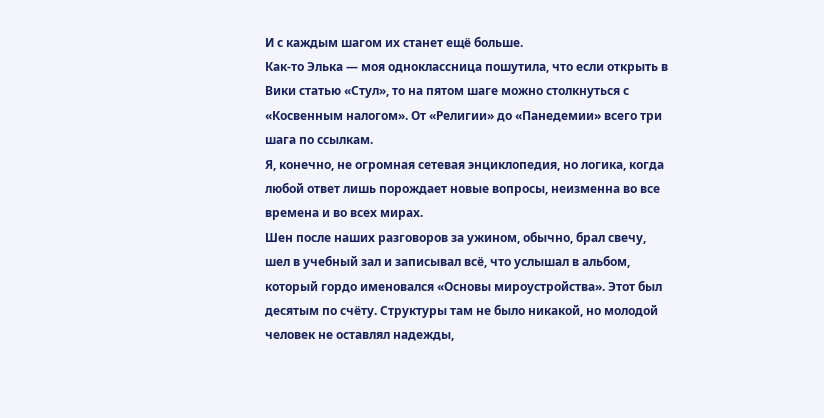И с каждым шагом их станет ещё больше.
Как-то Элька — моя одноклассница пошутила, что если открыть в Вики статью «Стул», то на пятом шаге можно столкнуться с «Косвенным налогом». От «Религии» до «Панедемии» всего три шага по ссылкам.
Я, конечно, не огромная сетевая энциклопедия, но логика, когда любой ответ лишь порождает новые вопросы, неизменна во все времена и во всех мирах.
Шен после наших разговоров за ужином, обычно, брал свечу, шел в учебный зал и записывал всё, что услышал в альбом, который гордо именовался «Основы мироустройства». Этот был десятым по счёту. Структуры там не было никакой, но молодой человек не оставлял надежды,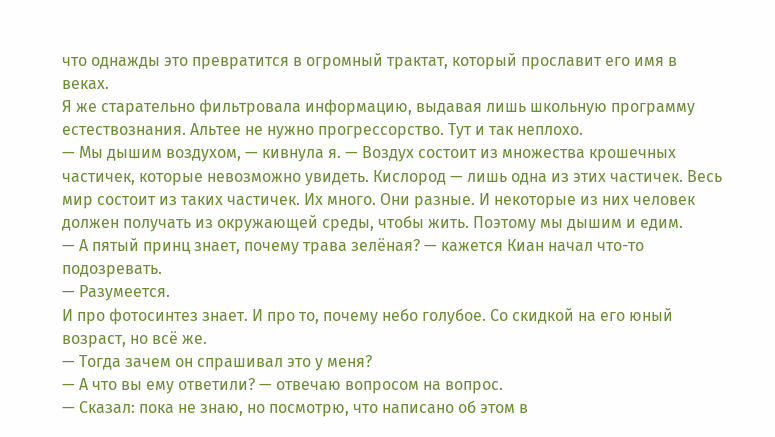что однажды это превратится в огромный трактат, который прославит его имя в веках.
Я же старательно фильтровала информацию, выдавая лишь школьную программу естествознания. Альтее не нужно прогрессорство. Тут и так неплохо.
— Мы дышим воздухом, — кивнула я. — Воздух состоит из множества крошечных частичек, которые невозможно увидеть. Кислород — лишь одна из этих частичек. Весь мир состоит из таких частичек. Их много. Они разные. И некоторые из них человек должен получать из окружающей среды, чтобы жить. Поэтому мы дышим и едим.
— А пятый принц знает, почему трава зелёная? — кажется Киан начал что-то подозревать.
— Разумеется.
И про фотосинтез знает. И про то, почему небо голубое. Со скидкой на его юный возраст, но всё же.
— Тогда зачем он спрашивал это у меня?
— А что вы ему ответили? — отвечаю вопросом на вопрос.
— Сказал: пока не знаю, но посмотрю, что написано об этом в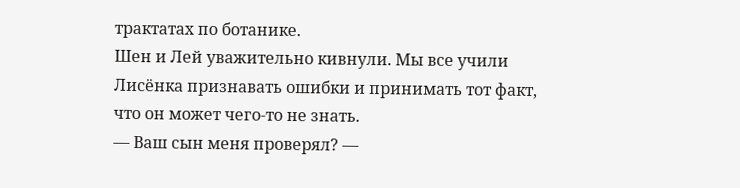трактатах по ботанике.
Шен и Лей уважительно кивнули. Мы все учили Лисёнка признавать ошибки и принимать тот факт, что он может чего-то не знать.
— Ваш сын меня проверял? —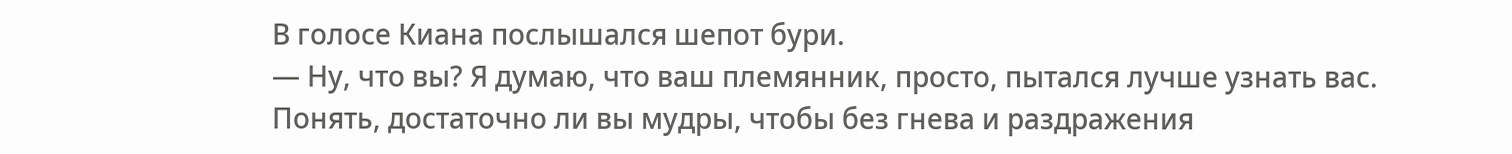В голосе Киана послышался шепот бури.
— Ну, что вы? Я думаю, что ваш племянник, просто, пытался лучше узнать вас. Понять, достаточно ли вы мудры, чтобы без гнева и раздражения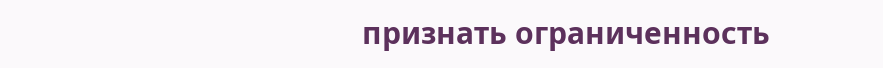признать ограниченность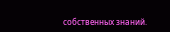собственных знаний.